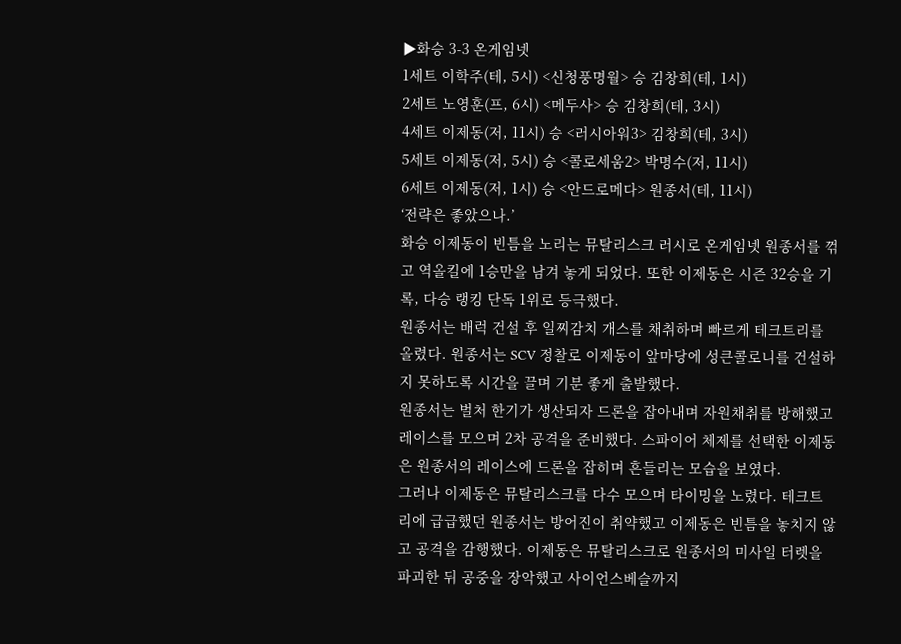▶화승 3-3 온게임넷
1세트 이학주(테, 5시) <신청풍명월> 승 김창희(테, 1시)
2세트 노영훈(프, 6시) <메두사> 승 김창희(테, 3시)
4세트 이제동(저, 11시) 승 <러시아워3> 김창희(테, 3시)
5세트 이제동(저, 5시) 승 <콜로세움2> 박명수(저, 11시)
6세트 이제동(저, 1시) 승 <안드로메다> 원종서(테, 11시)
‘전략은 좋았으나.’
화승 이제동이 빈틈을 노리는 뮤탈리스크 러시로 온게임넷 원종서를 꺾고 역올킬에 1승만을 남겨 놓게 되었다. 또한 이제동은 시즌 32승을 기록, 다승 랭킹 단독 1위로 등극했다.
원종서는 배럭 건설 후 일찌감치 개스를 채취하며 빠르게 테크트리를 올렸다. 원종서는 SCV 정찰로 이제동이 앞마당에 성큰콜로니를 건설하지 못하도록 시간을 끌며 기분 좋게 출발했다.
원종서는 벌처 한기가 생산되자 드론을 잡아내며 자원채취를 방해했고 레이스를 모으며 2차 공격을 준비했다. 스파이어 체제를 선택한 이제동은 원종서의 레이스에 드론을 잡히며 흔들리는 모습을 보였다.
그러나 이제동은 뮤탈리스크를 다수 모으며 타이밍을 노렸다. 테크트리에 급급했던 원종서는 방어진이 취약했고 이제동은 빈틈을 놓치지 않고 공격을 감행했다. 이제동은 뮤탈리스크로 원종서의 미사일 터렛을 파괴한 뒤 공중을 장악했고 사이언스베슬까지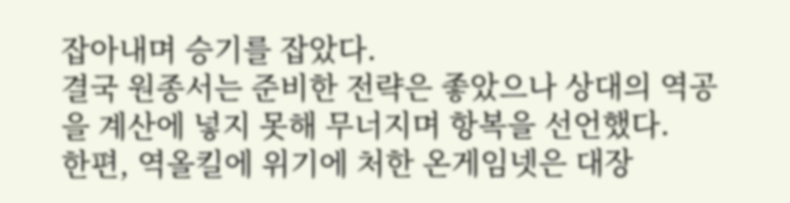잡아내며 승기를 잡았다.
결국 원종서는 준비한 전략은 좋았으나 상대의 역공을 계산에 넣지 못해 무너지며 항복을 선언했다.
한편, 역올킬에 위기에 처한 온게임넷은 대장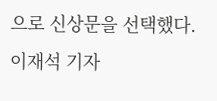으로 신상문을 선택했다.
이재석 기자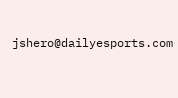jshero@dailyesports.com